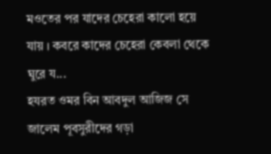মওতের পর যাদের চেহেরা কালো হয়ে যায় । কবরে কাদের চেহেরা কেবলা থেকে ঘুরে য...
হযরত ওমর বিন আবদুল আজিজ সে জালেম পূবসুরীদের গড়া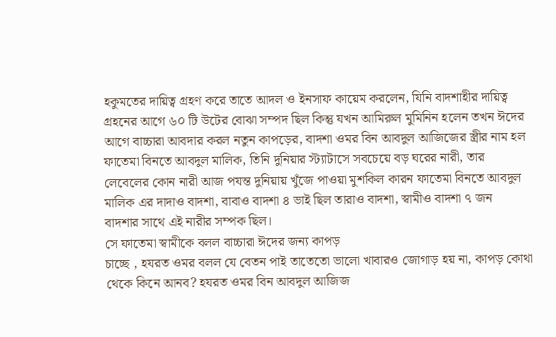হকুমতের দায়িত্ব গ্রহণ করে তাতে আদল ও ইনসাফ কায়েম করলেন, যিনি বাদশাহীর দায়িত্ব
গ্রহনের আগে ৬০ টি উটের বোঝা সম্পদ ছিল কিন্তু যখন আমিরুল মুমিনিন হলেন তখন ঈদের
আগে বাচ্চারা আবদার করল নতুন কাপড়ের, বাদশা ওমর বিন আবদুল আজিজের স্ত্রীর নাম হল
ফাতেমা বিনতে আবদুল মালিক, তিনি দুনিয়ার স্ট্যাটাসে সবচেয়ে বড় ঘরের নারী, তার
লেবেলের কোন নারী আজ পযন্ত দুনিয়ায় খুঁজে পাওয়া মুশকিল কারন ফাতেমা বিনতে আবদুল
মালিক এর দাদাও বাদশা, বাবাও বাদশা ৪ ভাই ছিল তারাও বাদশা, স্বামীও বাদশা ৭ জন
বাদশার সাথে এই নারীর সম্পক ছিল।
সে ফাতেমা স্বামীকে বলল বাচ্চারা ঈদের জন্য কাপড়
চাচ্ছে , হযরত ওমর বলল যে বেতন পাই তাতেতো ভালো খাবারও জোগাড় হয় না, কাপড় কোথা
থেকে কিনে আনব? হযরত ওমর বিন আবদুল আজিজ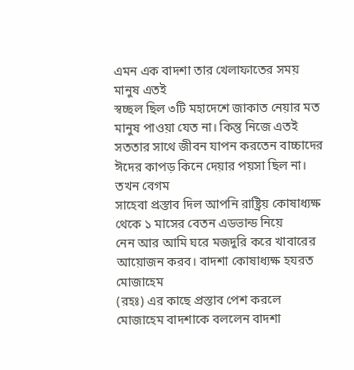এমন এক বাদশা তার খেলাফাতের সময় মানুষ এতই
স্বচ্ছল ছিল ৩টি মহাদেশে জাকাত নেয়ার মত মানুষ পাওয়া যেত না। কিন্তু নিজে এতই
সততার সাথে জীবন যাপন করতেন বাচ্চাদের ঈদের কাপড় কিনে দেয়ার পয়সা ছিল না।
তখন বেগম
সাহেবা প্রস্তাব দিল আপনি রাষ্ট্রিয় কোষাধ্যক্ষ থেকে ১ মাসের বেতন এডভান্ড নিয়ে
নেন আর আমি ঘরে মজদুরি করে খাবারের আয়োজন করব। বাদশা কোষাধ্যক্ষ হযরত মোজাহেম
(রহঃ) এর কাছে প্রস্তাব পেশ করলে মোজাহেম বাদশাকে বললেন বাদশা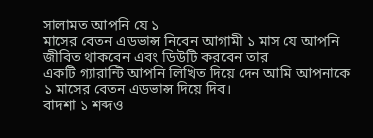সালামত আপনি যে ১
মাসের বেতন এডভান্স নিবেন আগামী ১ মাস যে আপনি জীবিত থাকবেন এবং ডিউটি করবেন তার
একটি গ্যারান্টি আপনি লিখিত দিয়ে দেন আমি আপনাকে ১ মাসের বেতন এডভান্স দিয়ে দিব।
বাদশা ১ শব্দও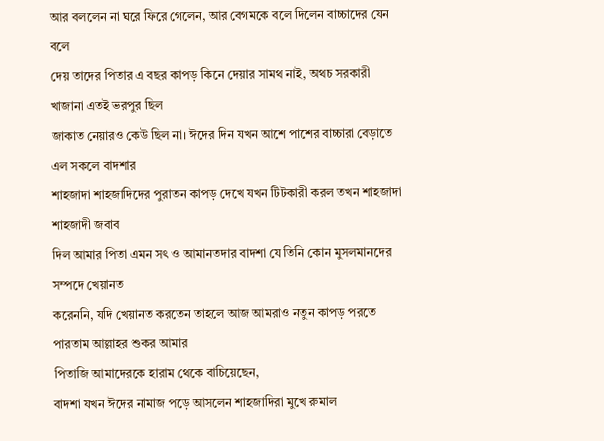আর বললেন না ঘরে ফিরে গেলেন, আর বেগমকে বলে দিলেন বাচ্চাদের যেন বলে
দেয় তাদের পিতার এ বছর কাপড় কিনে দেয়ার সামথ নাই, অথচ সরকারী খাজানা এতই ভরপুর ছিল
জাকাত নেয়ারও কেউ ছিল না। ঈদের দিন যখন আশে পাশের বাচ্চারা বেড়াতে এল সকলে বাদশার
শাহজাদা শাহজাদিদের পুরাতন কাপড় দেখে যখন টিটকারী করল তখন শাহজাদা শাহজাদী জবাব
দিল আমার পিতা এমন সৎ ও আমানতদার বাদশা যে তিনি কোন মুসলমানদের সম্পদে খেয়ানত
করেননি, যদি খেয়ানত করতেন তাহলে আজ আমরাও নতুন কাপড় পরতে পারতাম আল্লাহর শুকর আমার
পিতাজি আমাদেরকে হারাম থেকে বাচিয়েছেন,
বাদশা যখন ঈদের নামাজ পড়ে আসলেন শাহজাদিরা মুখে রুমাল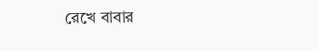রেখে বাবার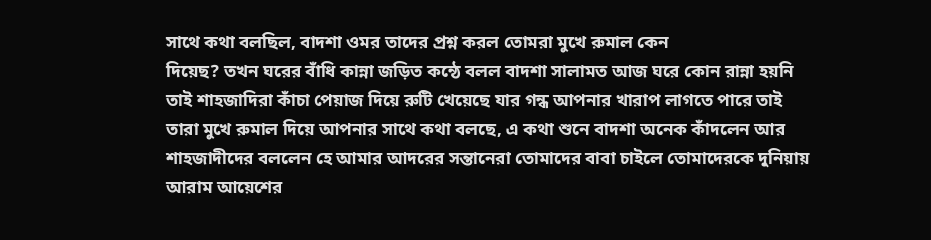সাথে কথা বলছিল, বাদশা ওমর তাদের প্রশ্ন করল তোমরা মুখে রুমাল কেন
দিয়েছ? তখন ঘরের বাঁধি কান্না জড়িত কন্ঠে বলল বাদশা সালামত আজ ঘরে কোন রান্না হয়নি
তাই শাহজাদিরা কাঁচা পেয়াজ দিয়ে রুটি খেয়েছে যার গন্ধ আপনার খারাপ লাগতে পারে তাই
তারা মুখে রুমাল দিয়ে আপনার সাথে কথা বলছে, এ কথা শুনে বাদশা অনেক কাঁদলেন আর
শাহজাদীদের বললেন হে আমার আদরের সন্তানেরা তোমাদের বাবা চাইলে তোমাদেরকে দুনিয়ায়
আরাম আয়েশের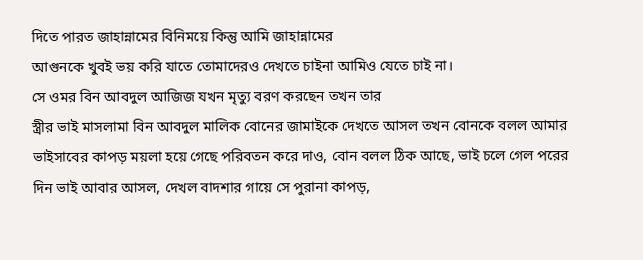দিতে পারত জাহান্নামের বিনিময়ে কিন্তু আমি জাহান্নামের
আগুনকে খুবই ভয় করি যাতে তোমাদেরও দেখতে চাইনা আমিও যেতে চাই না।
সে ওমর বিন আবদুল আজিজ যখন মৃত্যু বরণ করছেন তখন তার
স্ত্রীর ভাই মাসলামা বিন আবদুল মালিক বোনের জামাইকে দেখতে আসল তখন বোনকে বলল আমার
ভাইসাবের কাপড় ময়লা হয়ে গেছে পরিবতন করে দাও, বোন বলল ঠিক আছে, ভাই চলে গেল পরের
দিন ভাই আবার আসল, দেখল বাদশার গায়ে সে পুরানা কাপড়,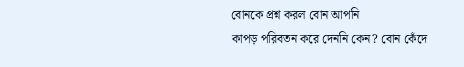বোনকে প্রশ্ন করল বোন আপনি
কাপড় পরিবতন করে দেননি কেন? বোন কেঁদে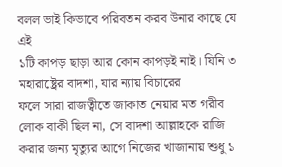বলল ভাই কিভাবে পরিবতন করব উনার কাছে যে এই
১টি কাপড় ছাড়া আর কোন কাপড়ই নাই। যিনি ৩ মহারাষ্ট্রের বাদশা, যার ন্যায় বিচারের
ফলে সারা রাজত্বীতে জাকাত নেয়ার মত গরীব লোক বাকী ছিল না, সে বাদশা আল্লাহকে রাজি
করার জন্য মৃত্যুর আগে নিজের খাজানায় শুধু ১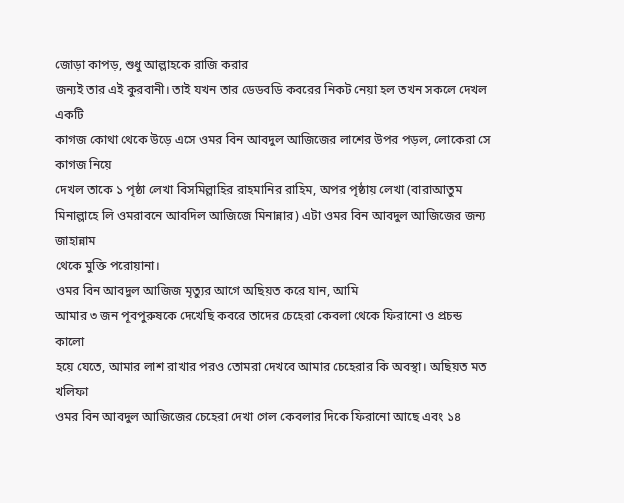জোড়া কাপড়, শুধু আল্লাহকে রাজি করার
জন্যই তার এই কুরবানী। তাই যখন তার ডেডবডি কবরের নিকট নেয়া হল তখন সকলে দেখল একটি
কাগজ কোথা থেকে উড়ে এসে ওমর বিন আবদুল আজিজের লাশের উপর পড়ল, লোকেরা সে কাগজ নিয়ে
দেখল তাকে ১ পৃষ্ঠা লেখা বিসমিল্লাহির রাহমানির রাহিম, অপর পৃষ্ঠায় লেখা (বারাআতুম
মিনাল্লাহে লি ওমরাবনে আবদিল আজিজে মিনান্নার) এটা ওমর বিন আবদুল আজিজের জন্য জাহান্নাম
থেকে মুক্তি পরোয়ানা।
ওমর বিন আবদুল আজিজ মৃত্যুর আগে অছিয়ত করে যান, আমি
আমার ৩ জন পূবপুরুষকে দেখেছি কবরে তাদের চেহেরা কেবলা থেকে ফিরানো ও প্রচন্ড কালো
হয়ে যেতে, আমার লাশ রাখার পরও তোমরা দেখবে আমার চেহেরার কি অবস্থা। অছিয়ত মত খলিফা
ওমর বিন আবদুল আজিজের চেহেরা দেখা গেল কেবলার দিকে ফিরানো আছে এবং ১৪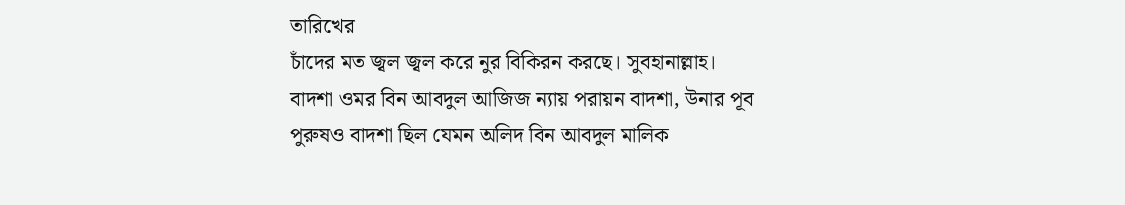তারিখের
চাঁদের মত জ্বল জ্বল করে নুর বিকিরন করছে। সুবহানাল্লাহ।
বাদশা ওমর বিন আবদুল আজিজ ন্যায় পরায়ন বাদশা, উনার পূব
পুরুষও বাদশা ছিল যেমন অলিদ বিন আবদুল মালিক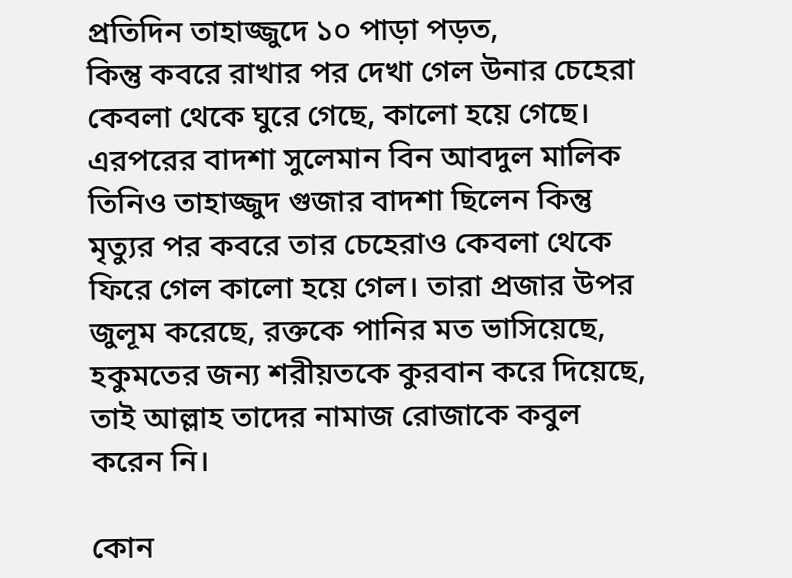প্রতিদিন তাহাজ্জুদে ১০ পাড়া পড়ত,
কিন্তু কবরে রাখার পর দেখা গেল উনার চেহেরা কেবলা থেকে ঘুরে গেছে, কালো হয়ে গেছে।
এরপরের বাদশা সুলেমান বিন আবদুল মালিক তিনিও তাহাজ্জুদ গুজার বাদশা ছিলেন কিন্তু
মৃত্যুর পর কবরে তার চেহেরাও কেবলা থেকে ফিরে গেল কালো হয়ে গেল। তারা প্রজার উপর
জুলূম করেছে, রক্তকে পানির মত ভাসিয়েছে, হকুমতের জন্য শরীয়তকে কুরবান করে দিয়েছে,
তাই আল্লাহ তাদের নামাজ রোজাকে কবুল করেন নি।

কোন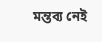মন্তব্য নেই